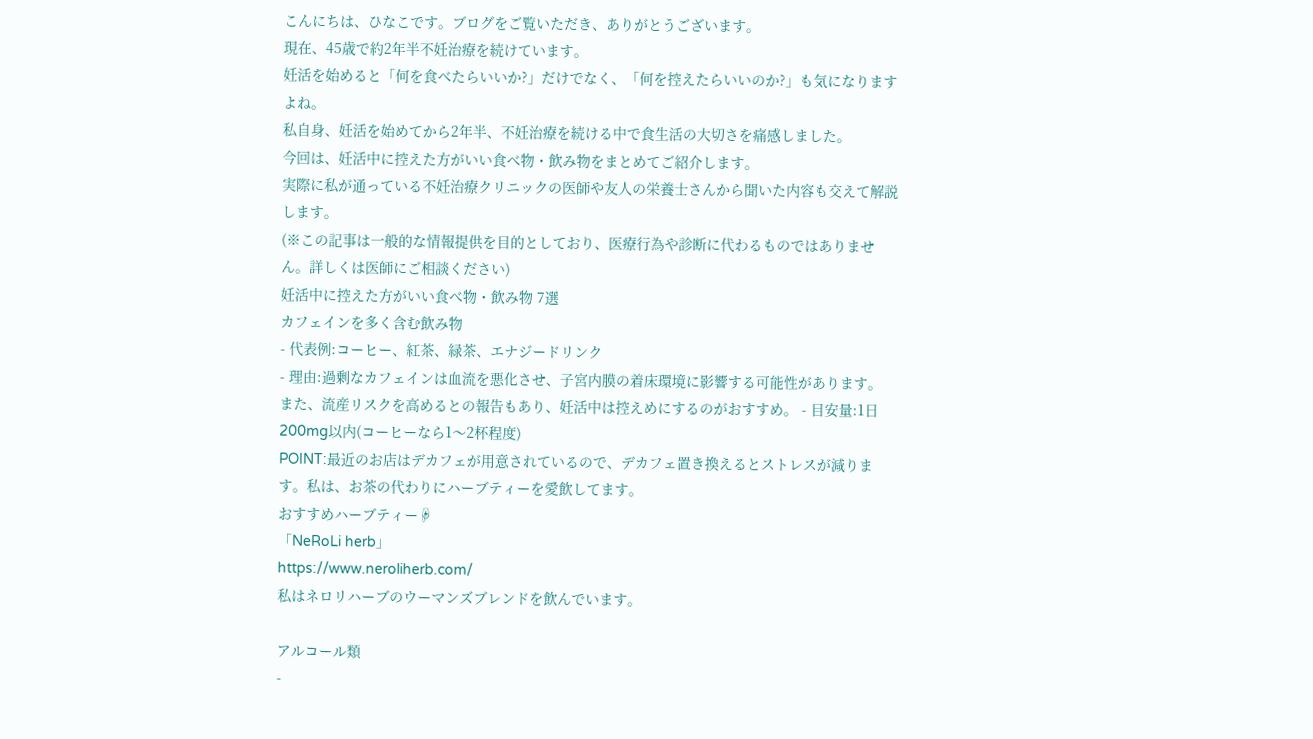こんにちは、ひなこです。ブログをご覧いただき、ありがとうございます。
現在、45歳で約2年半不妊治療を続けています。
妊活を始めると「何を食べたらいいか?」だけでなく、「何を控えたらいいのか?」も気になりますよね。
私自身、妊活を始めてから2年半、不妊治療を続ける中で食生活の大切さを痛感しました。
今回は、妊活中に控えた方がいい食べ物・飲み物をまとめてご紹介します。
実際に私が通っている不妊治療クリニックの医師や友人の栄養士さんから聞いた内容も交えて解説します。
(※この記事は一般的な情報提供を目的としており、医療行為や診断に代わるものではありません。詳しくは医師にご相談ください)
妊活中に控えた方がいい食べ物・飲み物 7選
カフェインを多く含む飲み物
- 代表例:コーヒー、紅茶、緑茶、エナジードリンク
- 理由:過剰なカフェインは血流を悪化させ、子宮内膜の着床環境に影響する可能性があります。
また、流産リスクを高めるとの報告もあり、妊活中は控えめにするのがおすすめ。 - 目安量:1日200mg以内(コーヒーなら1〜2杯程度)
POINT:最近のお店はデカフェが用意されているので、デカフェ置き換えるとストレスが減ります。私は、お茶の代わりにハーブティーを愛飲してます。
おすすめハーブティー☟
「NeRoLi herb」
https://www.neroliherb.com/
私はネロリハーブのウーマンズブレンドを飲んでいます。

アルコール類
-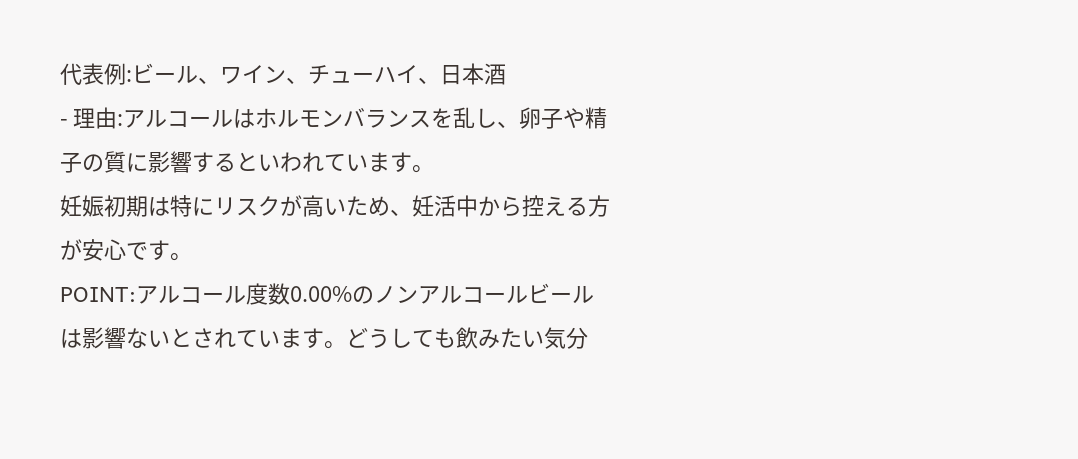代表例:ビール、ワイン、チューハイ、日本酒
- 理由:アルコールはホルモンバランスを乱し、卵子や精子の質に影響するといわれています。
妊娠初期は特にリスクが高いため、妊活中から控える方が安心です。
POINT:アルコール度数0.00%のノンアルコールビールは影響ないとされています。どうしても飲みたい気分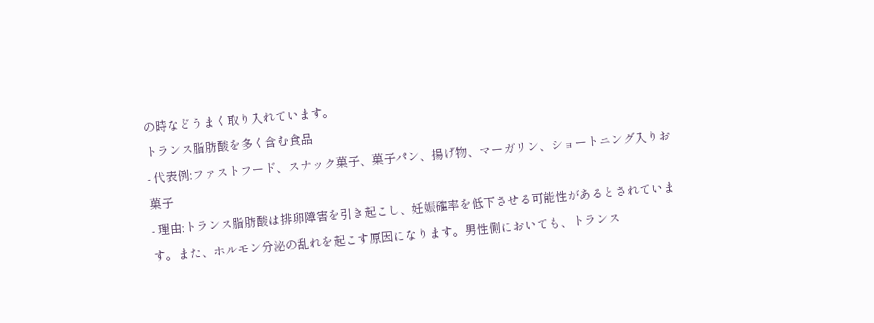の時などうまく取り入れています。
トランス脂肪酸を多く含む食品
- 代表例:ファストフード、スナック菓子、菓子パン、揚げ物、マーガリン、ショートニング入りお菓子
- 理由:トランス脂肪酸は排卵障害を引き起こし、妊娠確率を低下させる可能性があるとされています。また、ホルモン分泌の乱れを起こす原因になります。男性側においても、トランス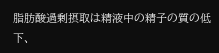脂肪酸過剰摂取は精液中の精子の質の低下、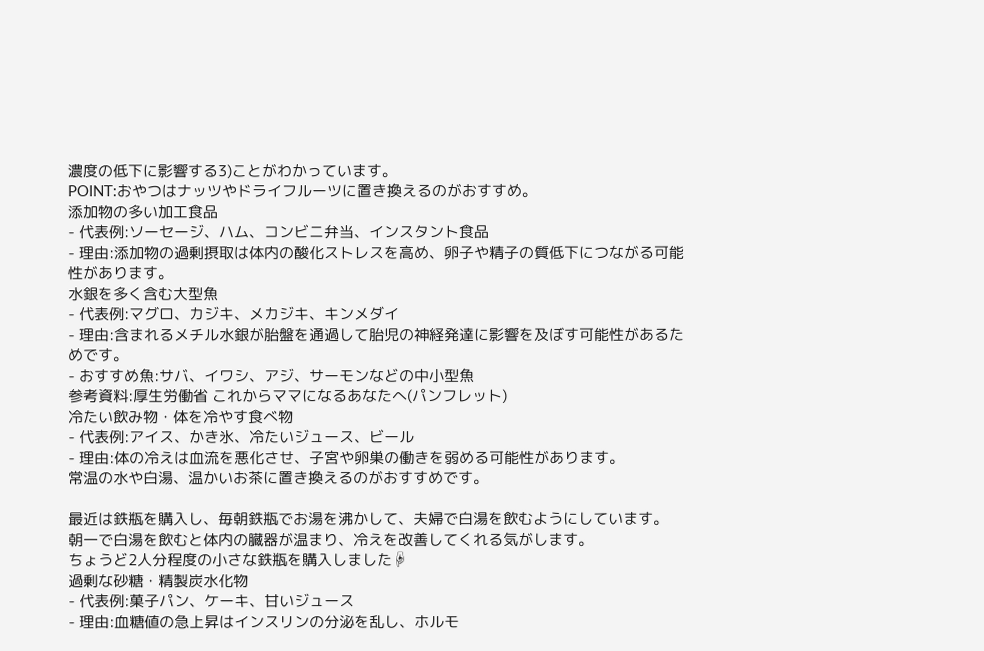濃度の低下に影響する3)ことがわかっています。
POINT:おやつはナッツやドライフルーツに置き換えるのがおすすめ。
添加物の多い加工食品
- 代表例:ソーセージ、ハム、コンビニ弁当、インスタント食品
- 理由:添加物の過剰摂取は体内の酸化ストレスを高め、卵子や精子の質低下につながる可能性があります。
水銀を多く含む大型魚
- 代表例:マグロ、カジキ、メカジキ、キンメダイ
- 理由:含まれるメチル水銀が胎盤を通過して胎児の神経発達に影響を及ぼす可能性があるためです。
- おすすめ魚:サバ、イワシ、アジ、サーモンなどの中小型魚
参考資料:厚生労働省 これからママになるあなたへ(パンフレット)
冷たい飲み物・体を冷やす食べ物
- 代表例:アイス、かき氷、冷たいジュース、ビール
- 理由:体の冷えは血流を悪化させ、子宮や卵巣の働きを弱める可能性があります。
常温の水や白湯、温かいお茶に置き換えるのがおすすめです。

最近は鉄瓶を購入し、毎朝鉄瓶でお湯を沸かして、夫婦で白湯を飲むようにしています。
朝一で白湯を飲むと体内の臓器が温まり、冷えを改善してくれる気がします。
ちょうど2人分程度の小さな鉄瓶を購入しました☟
過剰な砂糖・精製炭水化物
- 代表例:菓子パン、ケーキ、甘いジュース
- 理由:血糖値の急上昇はインスリンの分泌を乱し、ホルモ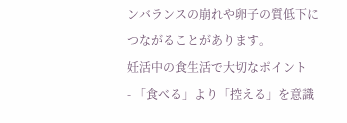ンバランスの崩れや卵子の質低下につながることがあります。
妊活中の食生活で大切なポイント
- 「食べる」より「控える」を意識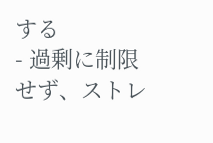する
- 過剰に制限せず、ストレ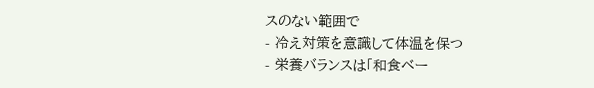スのない範囲で
- 冷え対策を意識して体温を保つ
- 栄養バランスは「和食ベー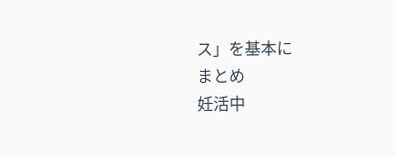ス」を基本に
まとめ
妊活中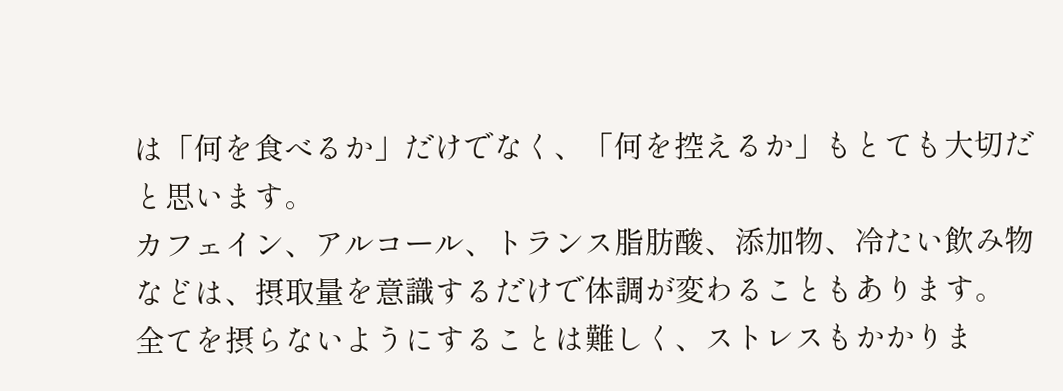は「何を食べるか」だけでなく、「何を控えるか」もとても大切だと思います。
カフェイン、アルコール、トランス脂肪酸、添加物、冷たい飲み物などは、摂取量を意識するだけで体調が変わることもあります。
全てを摂らないようにすることは難しく、ストレスもかかりま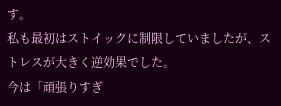す。
私も最初はストイックに制限していましたが、ストレスが大きく逆効果でした。
今は「頑張りすぎ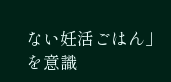ない妊活ごはん」を意識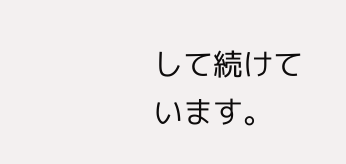して続けています。